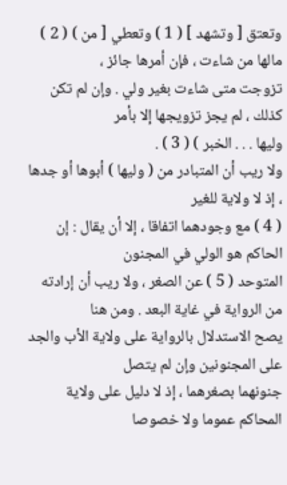وتعتق [ وتشهد ] ( 1 ) وتعطي [ من ) ( 2 ) مالها من شاءت ، فإن أمرها جائز ،
تزوجت متى شاءت بغير ولي . وإن لم تكن كذلك ، لم يجز تزويجها إلا بأمر
وليها . . . الخبر ) ( 3 ) .
ولا ريب أن المتبادر من ( وليها ) أبوها أو جدها ، إذ لا ولاية للغير
( 4 ) مع وجودهما اتفاقا ، إلا أن يقال : إن الحاكم هو الولي في المجنون
المتوحد ( 5 ) عن الصغر ، ولا ريب أن إرادته من الرواية في غاية البعد . ومن هنا
يصح الاستدلال بالرواية على ولاية الأب والجد على المجنونين وإن لم يتصل
جنونهما بصغرهما ، إذ لا دليل على ولاية المحاكم عموما ولا خصوصا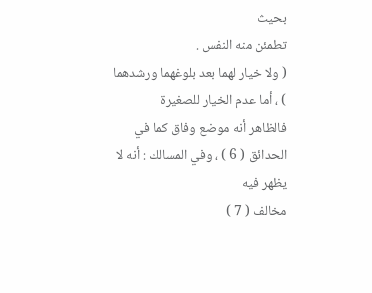بحيث
تطمئن منه النفس .
( ولا خيار لهما بعد بلوغهما ورشدهما ) ، أما عدم الخيار للصغيرة
فالظاهر أنه موضع وفاق كما في الحدائق ( 6 ) ، وفي المسالك : أنه لا يظهر فيه
مخالف ( 7 )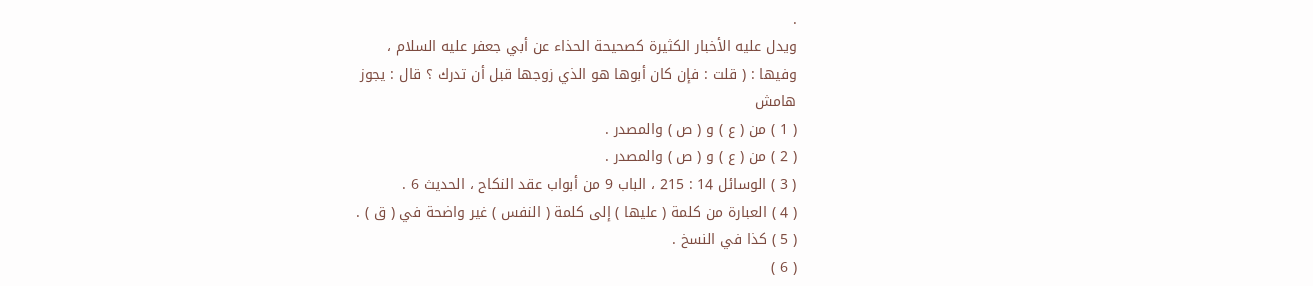.
ويدل عليه الأخبار الكثيرة كصحيحة الحذاء عن أبي جعفر عليه السلام ،
وفيها : ( قلت : فإن كان أبوها هو الذي زوجها قبل أن تدرك ؟ قال : يجوز
هامش
( 1 ) من ( ع ) و ( ص ) والمصدر .
( 2 ) من ( ع ) و ( ص ) والمصدر .
( 3 ) الوسائل 14 : 215 ، الباب 9 من أبواب عقد النكاح ، الحديث 6 .
( 4 ) العبارة من كلمة ( عليها ) إلى كلمة ( النفس ) غير واضحة في ( ق ) .
( 5 ) كذا في النسخ .
( 6 )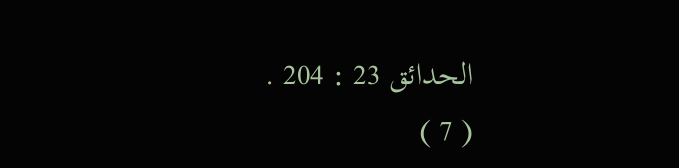الحدائق 23 : 204 .
( 7 )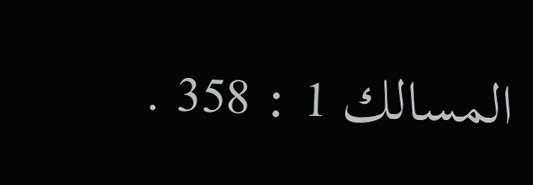المسالك 1 : 358 .